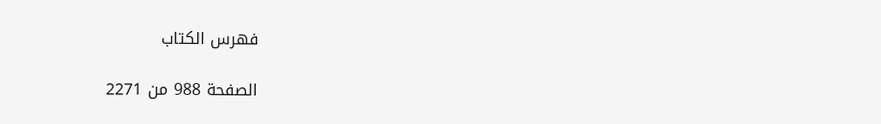فهرس الكتاب

الصفحة 988 من 2271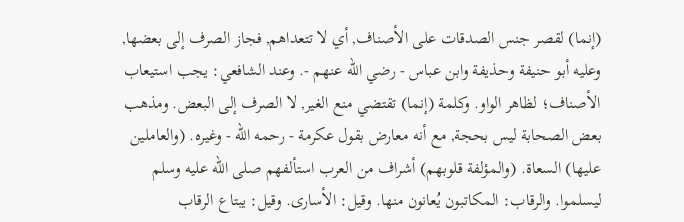(إنما) لقصر جنس الصدقات على الأصناف, أي لا تتعداهم, فجاز الصرف إلى بعضها, وعليه أبو حنيفة وحذيفة وابن عباس - رضي الله عنهم -. وعند الشافعي: يجب استيعاب الأصناف؛ لظاهر الواو. وكلمة (إنما) تقتضي منع الغير, لا الصرف إلى البعض. ومذهب بعض الصحابة ليس بحجة, مع أنه معارض بقول عكرمة - رحمه الله - وغيره. (والعاملين عليها) السعاة. (والمؤلفة قلوبهم) أشراف من العرب استألفهم صلى الله عليه وسلم ليسلموا. والرقاب: المكاتبون يُعانون منها. وقيل: الأسارى. وقيل: يبتاع الرقاب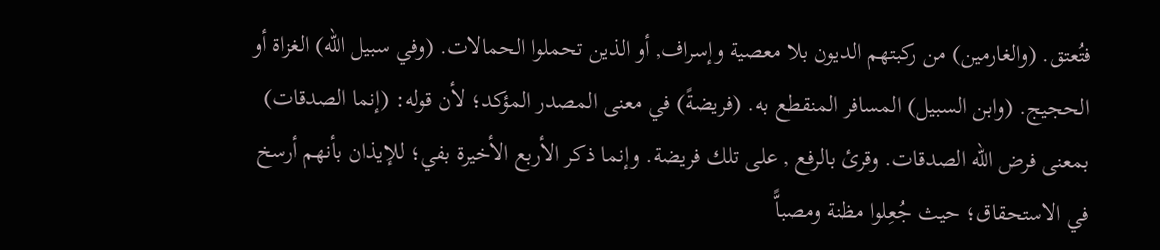فتُعتق. (والغارمين) من ركبتهم الديون بلا معصية وإسراف, أو الذين تحملوا الحمالات. (وفي سبيل الله) الغزاة أو الحجيج. (وابن السبيل) المسافر المنقطع به. (فريضةً) في معنى المصدر المؤكد؛ لأن قوله: (إنما الصدقات) بمعنى فرض الله الصدقات. وقرئ بالرفع , على تلك فريضة. وإنما ذكر الأربع الأخيرة بفي؛ للإيذان بأنهم أرسخ في الاستحقاق؛ حيث جُعِلوا مظنة ومصباًّ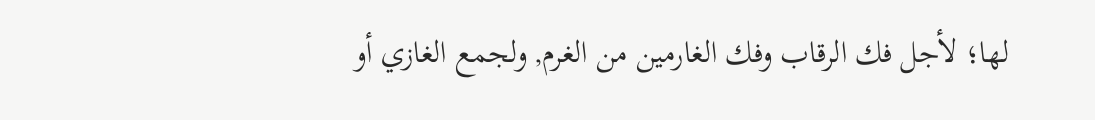لها؛ لأجل فك الرقاب وفك الغارمين من الغرم, ولجمع الغازي أو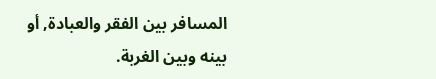المسافر بين الفقر والعبادة, أو بينه وبين الغربة.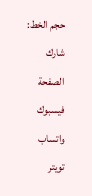حجم الخط:
شارك الصفحة
فيسبوك واتساب تويتر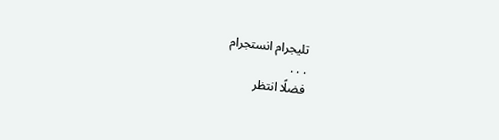تليجرام انستجرام
. . .
فضلًا انتظر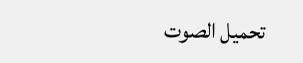تحميل الصوت